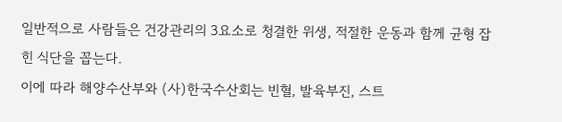일반적으로 사람들은 건강관리의 3요소로 청결한 위생, 적절한 운동과 함께 균형 잡힌 식단을 꼽는다.
이에 따라 해양수산부와 (사)한국수산회는 빈혈, 발육부진, 스트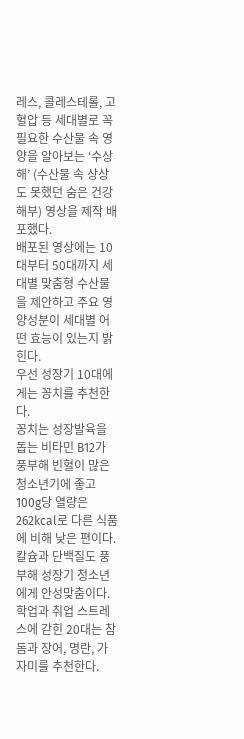레스, 콜레스테롤, 고혈압 등 세대별로 꼭 필요한 수산물 속 영양을 알아보는 ‘수상해’ (수산물 속 상상도 못했던 숨은 건강 해부) 영상을 제작 배포했다.
배포된 영상에는 10대부터 50대까지 세대별 맞춤형 수산물을 제안하고 주요 영양성분이 세대별 어떤 효능이 있는지 밝힌다.
우선 성장기 10대에게는 꽁치를 추천한다.
꽁치는 성장발육을 돕는 비타민 B12가 풍부해 빈혈이 많은 청소년기에 좋고 100g당 열량은 262kcal로 다른 식품에 비해 낮은 편이다. 칼슘과 단백질도 풍부해 성장기 청소년에게 안성맞춤이다.
학업과 취업 스트레스에 갇힌 20대는 참돔과 장어, 명란, 가자미를 추천한다.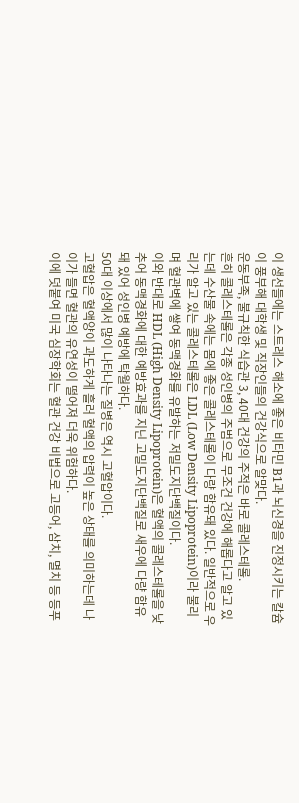이 생선들에는 스트레스 해소에 좋은 비타민 B1과 뇌신경을 진정시키는 칼슘이 풍부해 대학생 및 직장인들의 건강식으로 알맞다.
운동부족, 불규칙한 식습관 3, 40대 건강의 주적은 바로 콜레스테롤.
흔히 콜레스테롤은 각종 성인병의 주범으로 무조건 건강에 해롭다고 알고 있는데 수산물 속에는 몸에 좋은 콜레스테롤이 다량 함유돼 있다. 일반적으로 우리가 알고 있는 콜레스테롤은 LDL (Low Density Lipoprotein)이라 불리며 혈관벽에 쌓여 동맥경화를 유발하는 저밀도지단백질이다.
이와 반대로 HDL (High Density Lipoprotein)은 혈액의 콜레스테롤을 낮추어 동맥경화에 대한 예방효과를 지닌 고밀도지단백질로 새우에 다량 함유 돼 있어 성인병 예방에 탁월하다.
50대 이상에서 많이 나타나는 질병은 역시 고혈압이다.
고혈압은 혈액양이 과도하게 흘러 혈액의 압력이 높은 상태를 의미하는데 나이가 들면 혈관의 유연성이 떨어져 더욱 위험하다.
이에 덧붙여 미국 심장학회는 혈관 건강 비법으로 고등어, 삼치, 멸치 등 등푸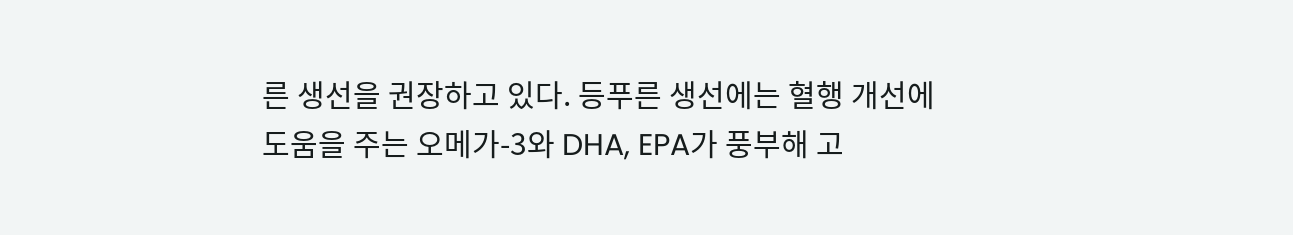른 생선을 권장하고 있다. 등푸른 생선에는 혈행 개선에 도움을 주는 오메가-3와 DHA, EPA가 풍부해 고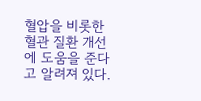혈압을 비롯한 혈관 질환 개선에 도움을 준다고 알려져 있다.